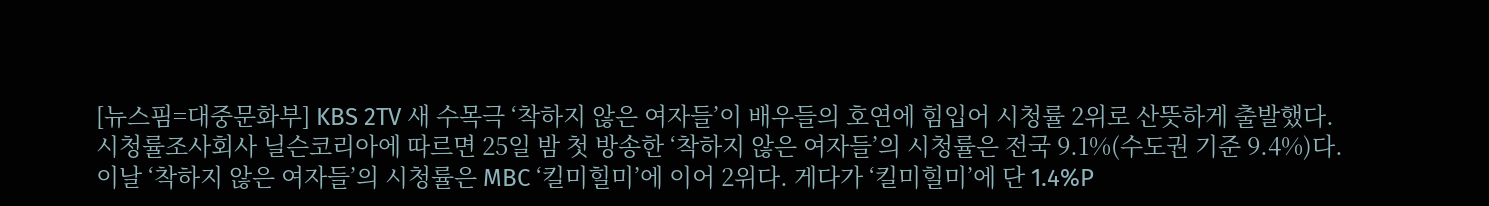[뉴스핌=대중문화부] KBS 2TV 새 수목극 ‘착하지 않은 여자들’이 배우들의 호연에 힘입어 시청률 2위로 산뜻하게 출발했다.
시청률조사회사 닐슨코리아에 따르면 25일 밤 첫 방송한 ‘착하지 않은 여자들’의 시청률은 전국 9.1%(수도권 기준 9.4%)다.
이날 ‘착하지 않은 여자들’의 시청률은 MBC ‘킬미힐미’에 이어 2위다. 게다가 ‘킬미힐미’에 단 1.4%P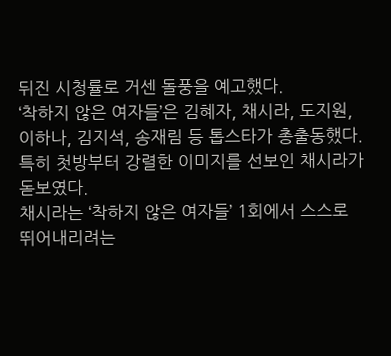뒤진 시청률로 거센 돌풍을 예고했다.
‘착하지 않은 여자들’은 김혜자, 채시라, 도지원, 이하나, 김지석, 송재림 등 톱스타가 총출동했다. 특히 첫방부터 강렬한 이미지를 선보인 채시라가 돋보였다.
채시라는 ‘착하지 않은 여자들’ 1회에서 스스로 뛰어내리려는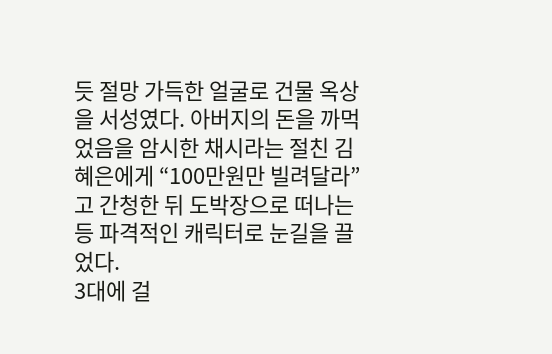듯 절망 가득한 얼굴로 건물 옥상을 서성였다. 아버지의 돈을 까먹었음을 암시한 채시라는 절친 김혜은에게 “100만원만 빌려달라”고 간청한 뒤 도박장으로 떠나는 등 파격적인 캐릭터로 눈길을 끌었다.
3대에 걸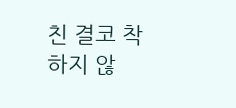친 결코 착하지 않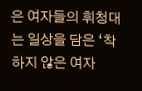은 여자들의 휘청대는 일상을 담은 ‘착하지 않은 여자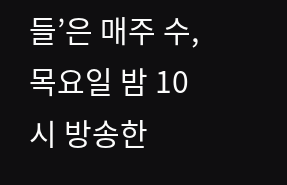들’은 매주 수, 목요일 밤 10시 방송한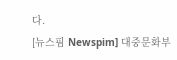다.
[뉴스핌 Newspim] 대중문화부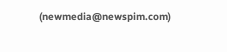(newmedia@newspim.com)